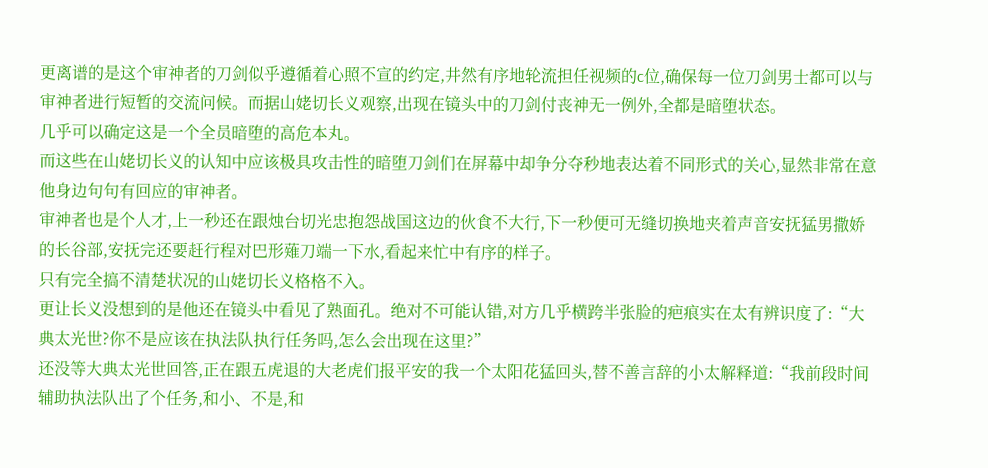更离谱的是这个审神者的刀剑似乎遵循着心照不宣的约定,井然有序地轮流担任视频的c位,确保每一位刀剑男士都可以与审神者进行短暂的交流问候。而据山姥切长义观察,出现在镜头中的刀剑付丧神无一例外,全都是暗堕状态。
几乎可以确定这是一个全员暗堕的高危本丸。
而这些在山姥切长义的认知中应该极具攻击性的暗堕刀剑们在屏幕中却争分夺秒地表达着不同形式的关心,显然非常在意他身边句句有回应的审神者。
审神者也是个人才,上一秒还在跟烛台切光忠抱怨战国这边的伙食不大行,下一秒便可无缝切换地夹着声音安抚猛男撒娇的长谷部,安抚完还要赶行程对巴形薙刀端一下水,看起来忙中有序的样子。
只有完全搞不清楚状况的山姥切长义格格不入。
更让长义没想到的是他还在镜头中看见了熟面孔。绝对不可能认错,对方几乎横跨半张脸的疤痕实在太有辨识度了:“大典太光世?你不是应该在执法队执行任务吗,怎么会出现在这里?”
还没等大典太光世回答,正在跟五虎退的大老虎们报平安的我一个太阳花猛回头,替不善言辞的小太解释道:“我前段时间辅助执法队出了个任务,和小、不是,和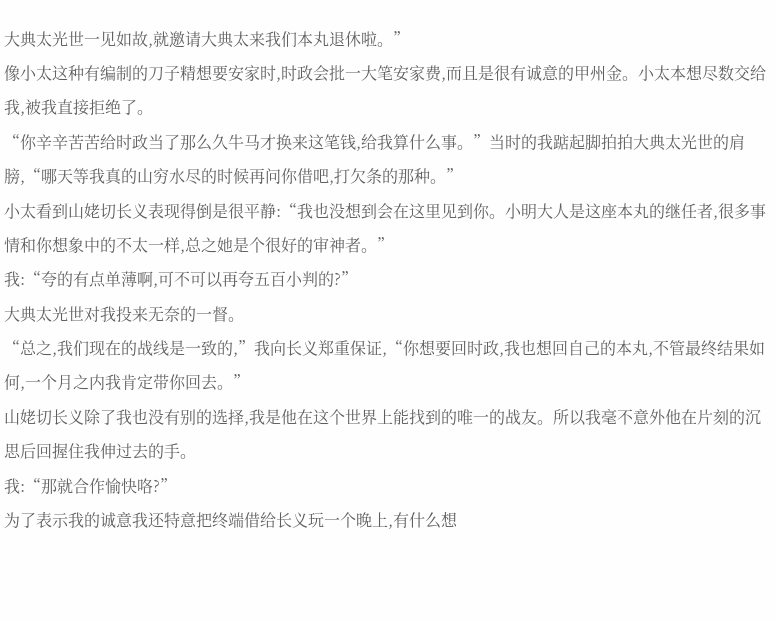大典太光世一见如故,就邀请大典太来我们本丸退休啦。”
像小太这种有编制的刀子精想要安家时,时政会批一大笔安家费,而且是很有诚意的甲州金。小太本想尽数交给我,被我直接拒绝了。
“你辛辛苦苦给时政当了那么久牛马才换来这笔钱,给我算什么事。”当时的我踮起脚拍拍大典太光世的肩膀,“哪天等我真的山穷水尽的时候再问你借吧,打欠条的那种。”
小太看到山姥切长义表现得倒是很平静:“我也没想到会在这里见到你。小明大人是这座本丸的继任者,很多事情和你想象中的不太一样,总之她是个很好的审神者。”
我:“夸的有点单薄啊,可不可以再夸五百小判的?”
大典太光世对我投来无奈的一督。
“总之,我们现在的战线是一致的,”我向长义郑重保证,“你想要回时政,我也想回自己的本丸,不管最终结果如何,一个月之内我肯定带你回去。”
山姥切长义除了我也没有别的选择,我是他在这个世界上能找到的唯一的战友。所以我毫不意外他在片刻的沉思后回握住我伸过去的手。
我:“那就合作愉快咯?”
为了表示我的诚意我还特意把终端借给长义玩一个晚上,有什么想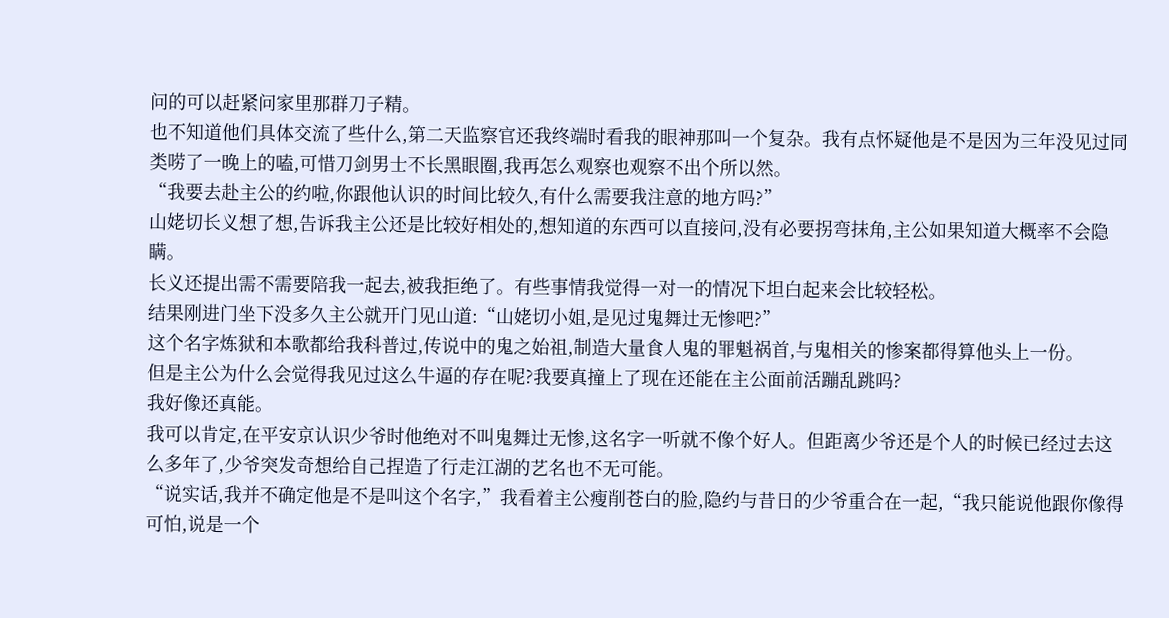问的可以赶紧问家里那群刀子精。
也不知道他们具体交流了些什么,第二天监察官还我终端时看我的眼神那叫一个复杂。我有点怀疑他是不是因为三年没见过同类唠了一晚上的嗑,可惜刀剑男士不长黑眼圈,我再怎么观察也观察不出个所以然。
“我要去赴主公的约啦,你跟他认识的时间比较久,有什么需要我注意的地方吗?”
山姥切长义想了想,告诉我主公还是比较好相处的,想知道的东西可以直接问,没有必要拐弯抹角,主公如果知道大概率不会隐瞒。
长义还提出需不需要陪我一起去,被我拒绝了。有些事情我觉得一对一的情况下坦白起来会比较轻松。
结果刚进门坐下没多久主公就开门见山道:“山姥切小姐,是见过鬼舞辻无惨吧?”
这个名字炼狱和本歌都给我科普过,传说中的鬼之始祖,制造大量食人鬼的罪魁祸首,与鬼相关的惨案都得算他头上一份。
但是主公为什么会觉得我见过这么牛逼的存在呢?我要真撞上了现在还能在主公面前活蹦乱跳吗?
我好像还真能。
我可以肯定,在平安京认识少爷时他绝对不叫鬼舞辻无惨,这名字一听就不像个好人。但距离少爷还是个人的时候已经过去这么多年了,少爷突发奇想给自己捏造了行走江湖的艺名也不无可能。
“说实话,我并不确定他是不是叫这个名字,”我看着主公瘦削苍白的脸,隐约与昔日的少爷重合在一起,“我只能说他跟你像得可怕,说是一个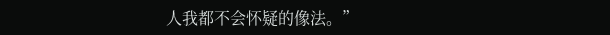人我都不会怀疑的像法。”